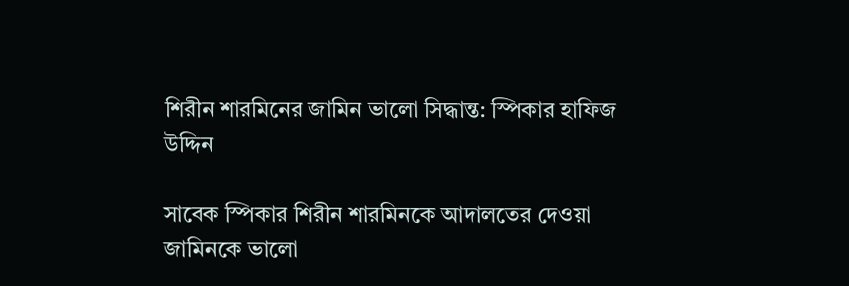শিরীন শারমিনের জামিন ভালো সিদ্ধান্ত: স্পিকার হাফিজ উদ্দিন

সাবেক স্পিকার শিরীন শারমিনকে আদালতের দেওয়া জামিনকে ভালো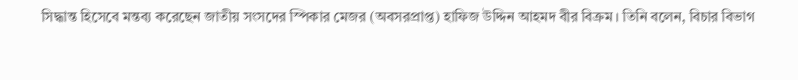সিদ্ধান্ত হিসেবে মন্তব্য করেছেন জাতীয় সংসদের স্পিকার মেজর (অবসরপ্রাপ্ত) হাফিজ উদ্দিন আহমদ বীর বিক্রম। তিনি বলেন, বিচার বিভাগ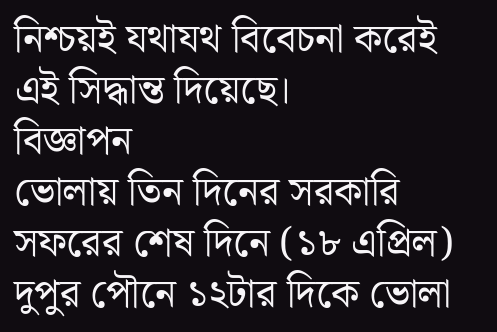নিশ্চয়ই যথাযথ বিবেচনা করেই এই সিদ্ধান্ত দিয়েছে।
বিজ্ঞাপন
ভোলায় তিন দিনের সরকারি সফরের শেষ দিনে (১৮ এপ্রিল) দুপুর পৌনে ১২টার দিকে ভোলা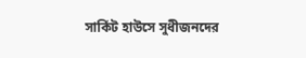সার্কিট হাউসে সুধীজনদের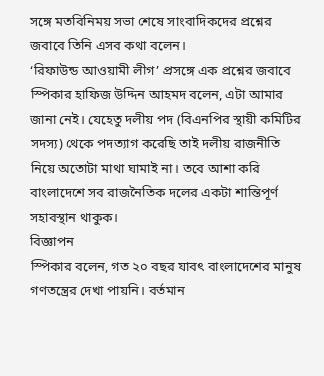সঙ্গে মতবিনিময় সভা শেষে সাংবাদিকদের প্রশ্নের জবাবে তিনি এসব কথা বলেন।
‘রিফাউন্ড আওয়ামী লীগ’ প্রসঙ্গে এক প্রশ্নের জবাবে স্পিকার হাফিজ উদ্দিন আহমদ বলেন, এটা আমার জানা নেই। যেহেতু দলীয় পদ (বিএনপির স্থায়ী কমিটির সদস্য) থেকে পদত্যাগ করেছি তাই দলীয় রাজনীতি নিয়ে অতোটা মাথা ঘামাই না। তবে আশা করি বাংলাদেশে সব রাজনৈতিক দলের একটা শান্তিপূর্ণ সহাবস্থান থাকুক।
বিজ্ঞাপন
স্পিকার বলেন, গত ২০ বছর যাবৎ বাংলাদেশের মানুষ গণতন্ত্রের দেখা পায়নি। বর্তমান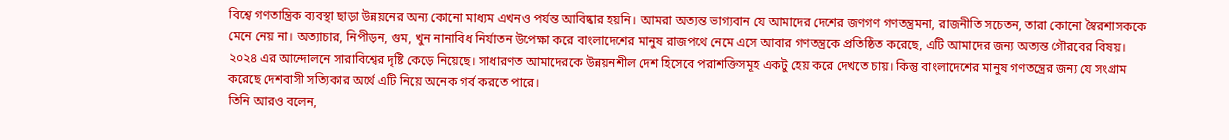বিশ্বে গণতান্ত্রিক ব্যবস্থা ছাড়া উন্নয়নের অন্য কোনো মাধ্যম এখনও পর্যন্ত আবিষ্কার হয়নি। আমরা অত্যন্ত ভাগ্যবান যে আমাদের দেশের জণগণ গণতন্ত্রমনা, রাজনীতি সচেতন, তারা কোনো স্বৈরশাসককে মেনে নেয় না। অত্যাচার, নিপীড়ন, গুম, খুন নানাবিধ নির্যাতন উপেক্ষা করে বাংলাদেশের মানুষ রাজপথে নেমে এসে আবার গণতন্ত্রকে প্রতিষ্ঠিত করেছে, এটি আমাদের জন্য অত্যন্ত গৌরবের বিষয়। ২০২৪ এর আন্দোলনে সারাবিশ্বের দৃষ্টি কেড়ে নিয়েছে। সাধারণত আমাদেরকে উন্নয়নশীল দেশ হিসেবে পরাশক্তিসমূহ একটু হেয় করে দেখতে চায়। কিন্তু বাংলাদেশের মানুষ গণতন্ত্রের জন্য যে সংগ্রাম করেছে দেশবাসী সত্যিকার অর্থে এটি নিয়ে অনেক গর্ব করতে পারে।
তিনি আরও বলেন,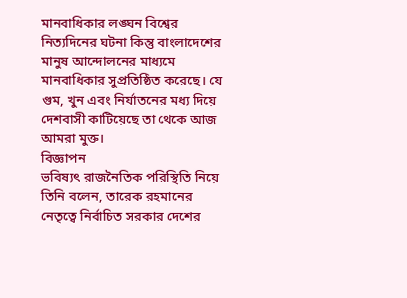মানবাধিকার লঙ্ঘন বিশ্বের নিত্যদিনের ঘটনা কিন্তু বাংলাদেশের মানুষ আন্দোলনের মাধ্যমে মানবাধিকার সুপ্রতিষ্ঠিত করেছে। যে গুম, খুন এবং নির্যাতনের মধ্য দিয়ে দেশবাসী কাটিয়েছে তা থেকে আজ আমরা মুক্ত।
বিজ্ঞাপন
ভবিষ্যৎ রাজনৈতিক পরিস্থিতি নিয়ে তিনি বলেন, তারেক রহমানের নেতৃত্বে নির্বাচিত সরকার দেশের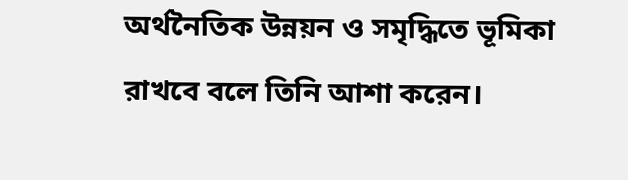অর্থনৈতিক উন্নয়ন ও সমৃদ্ধিতে ভূমিকা রাখবে বলে তিনি আশা করেন।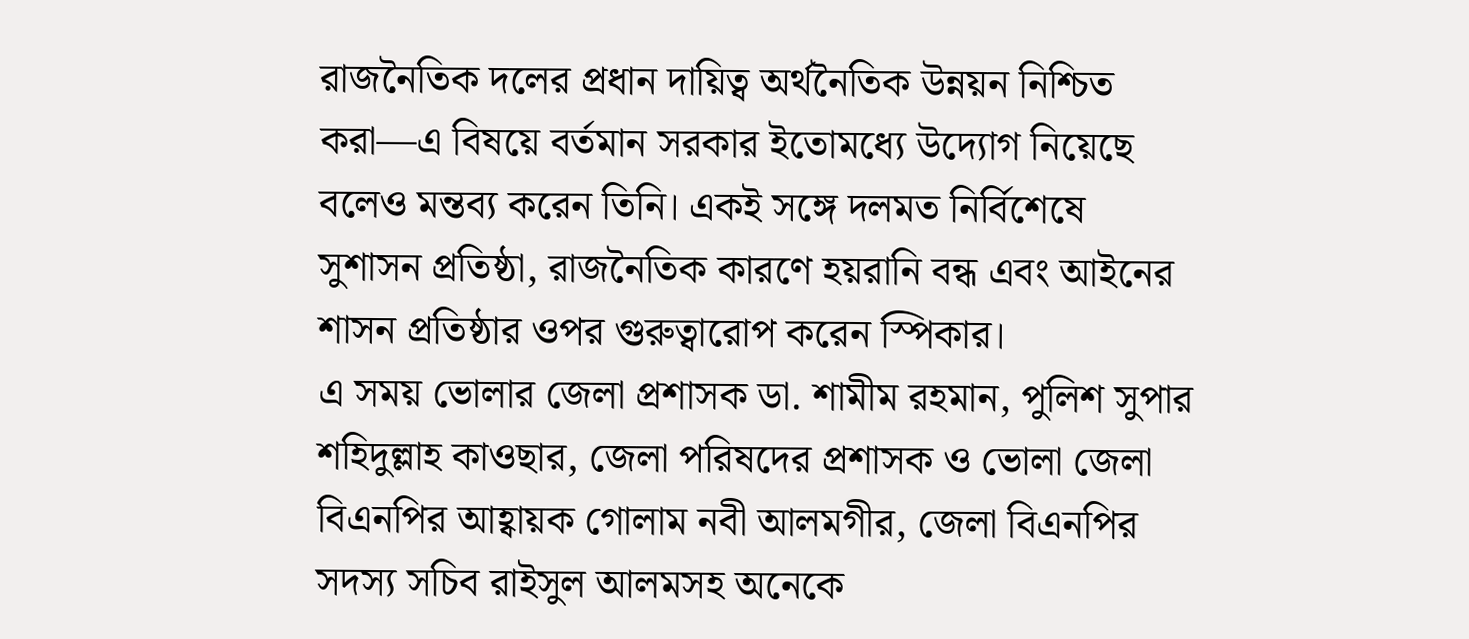রাজনৈতিক দলের প্রধান দায়িত্ব অর্থনৈতিক উন্নয়ন নিশ্চিত করা—এ বিষয়ে বর্তমান সরকার ইতোমধ্যে উদ্যোগ নিয়েছে বলেও মন্তব্য করেন তিনি। একই সঙ্গে দলমত নির্বিশেষে সুশাসন প্রতিষ্ঠা, রাজনৈতিক কারণে হয়রানি বন্ধ এবং আইনের শাসন প্রতিষ্ঠার ওপর গুরুত্বারোপ করেন স্পিকার।
এ সময় ভোলার জেলা প্রশাসক ডা. শামীম রহমান, পুলিশ সুপার শহিদুল্লাহ কাওছার, জেলা পরিষদের প্রশাসক ও ভোলা জেলা বিএনপির আহ্বায়ক গোলাম নবী আলমগীর, জেলা বিএনপির সদস্য সচিব রাইসুল আলমসহ অনেকে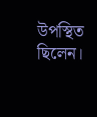উপস্থিত ছিলেন।